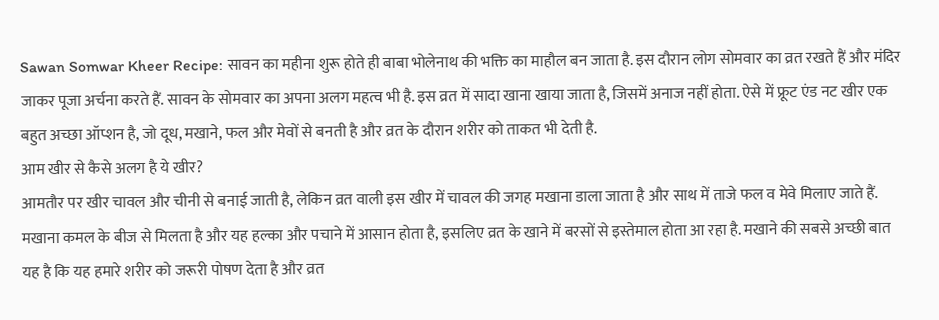Sawan Somwar Kheer Recipe: सावन का महीना शुरू होते ही बाबा भोलेनाथ की भक्ति का माहौल बन जाता है. इस दौरान लोग सोमवार का व्रत रखते हैं और मंदिर जाकर पूजा अर्चना करते हैं. सावन के सोमवार का अपना अलग महत्व भी है. इस व्रत में सादा खाना खाया जाता है, जिसमें अनाज नहीं होता. ऐसे में फ्रूट एंड नट खीर एक बहुत अच्छा ऑप्शन है, जो दूध, मखाने, फल और मेवों से बनती है और व्रत के दौरान शरीर को ताकत भी देती है.
आम खीर से कैसे अलग है ये खीर?
आमतौर पर खीर चावल और चीनी से बनाई जाती है, लेकिन व्रत वाली इस खीर में चावल की जगह मखाना डाला जाता है और साथ में ताजे फल व मेवे मिलाए जाते हैं. मखाना कमल के बीज से मिलता है और यह हल्का और पचाने में आसान होता है, इसलिए व्रत के खाने में बरसों से इस्तेमाल होता आ रहा है. मखाने की सबसे अच्छी बात यह है कि यह हमारे शरीर को जरूरी पोषण देता है और व्रत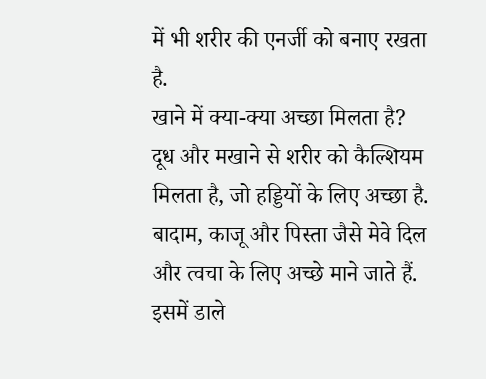में भी शरीर की एनर्जी को बनाए रखता है.
खाने में क्या-क्या अच्छा मिलता है?
दूध और मखाने से शरीर को कैल्शियम मिलता है, जो हड्डियों के लिए अच्छा है. बादाम, काजू और पिस्ता जैसे मेवे दिल और त्वचा के लिए अच्छे माने जाते हैं. इसमें डाले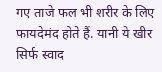गए ताजे फल भी शरीर के लिए फायदेमंद होते हैं. यानी ये खीर सिर्फ स्वाद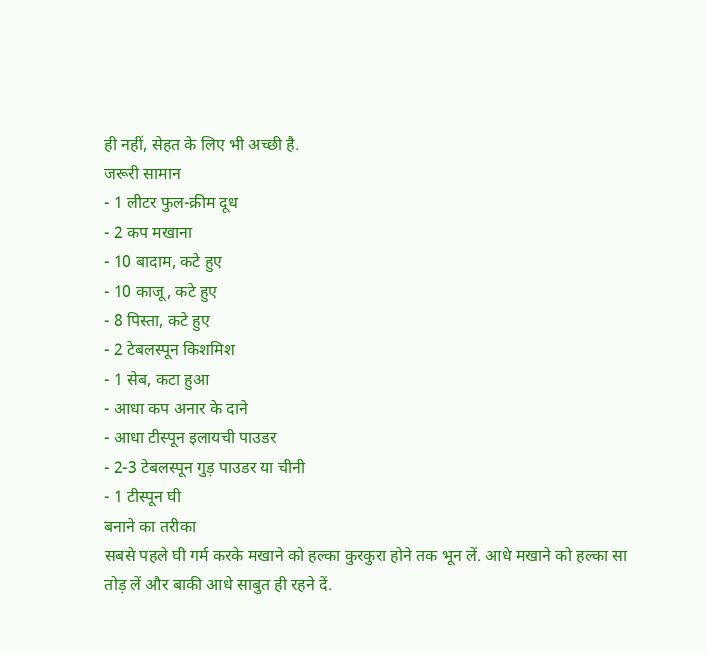ही नहीं, सेहत के लिए भी अच्छी है.
जरूरी सामान
- 1 लीटर फुल-क्रीम दूध
- 2 कप मखाना
- 10 बादाम, कटे हुए
- 10 काजू, कटे हुए
- 8 पिस्ता, कटे हुए
- 2 टेबलस्पून किशमिश
- 1 सेब, कटा हुआ
- आधा कप अनार के दाने
- आधा टीस्पून इलायची पाउडर
- 2-3 टेबलस्पून गुड़ पाउडर या चीनी
- 1 टीस्पून घी
बनाने का तरीका
सबसे पहले घी गर्म करके मखाने को हल्का कुरकुरा होने तक भून लें. आधे मखाने को हल्का सा तोड़ लें और बाकी आधे साबुत ही रहने दें.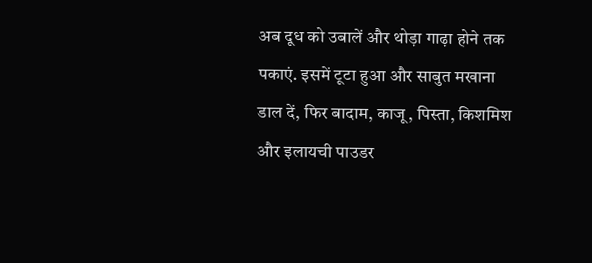अब दूध को उबालें और थोड़ा गाढ़ा होने तक पकाएं. इसमें टूटा हुआ और साबुत मखाना डाल दें, फिर बादाम, काजू, पिस्ता, किशमिश और इलायची पाउडर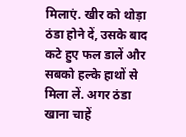मिलाएं. खीर को थोड़ा ठंडा होने दें, उसके बाद कटे हुए फल डालें और सबको हल्के हाथों से मिला लें. अगर ठंडा खाना चाहें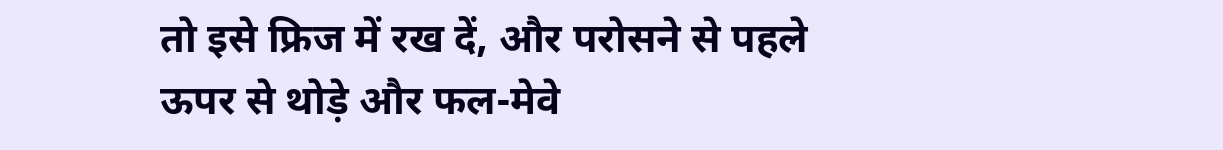तो इसे फ्रिज में रख दें, और परोसने से पहले ऊपर से थोड़े और फल-मेवे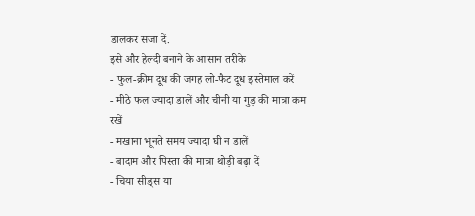डालकर सजा दें.
इसे और हेल्दी बनाने के आसान तरीके
- फुल-क्रीम दूध की जगह लो-फैट दूध इस्तेमाल करें
- मीठे फल ज्यादा डालें और चीनी या गुड़ की मात्रा कम रखें
- मखाना भूनते समय ज्यादा घी न डालें
- बादाम और पिस्ता की मात्रा थोड़ी बढ़ा दें
- चिया सीड्स या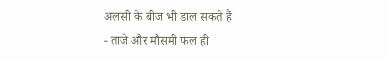अलसी के बीज भी डाल सकते हैं
- ताजे और मौसमी फल ही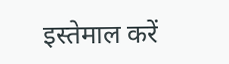इस्तेमाल करें